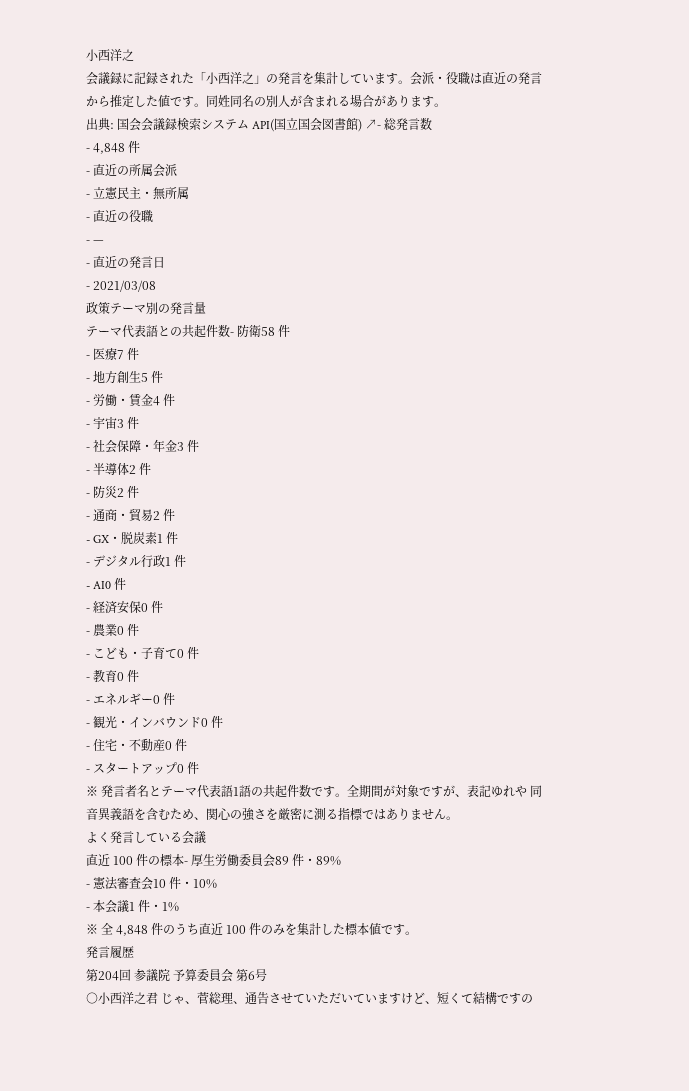小西洋之
会議録に記録された「小西洋之」の発言を集計しています。会派・役職は直近の発言から推定した値です。同姓同名の別人が含まれる場合があります。
出典: 国会会議録検索システム API(国立国会図書館) ↗- 総発言数
- 4,848 件
- 直近の所属会派
- 立憲民主・無所属
- 直近の役職
- —
- 直近の発言日
- 2021/03/08
政策テーマ別の発言量
テーマ代表語との共起件数- 防衛58 件
- 医療7 件
- 地方創生5 件
- 労働・賃金4 件
- 宇宙3 件
- 社会保障・年金3 件
- 半導体2 件
- 防災2 件
- 通商・貿易2 件
- GX・脱炭素1 件
- デジタル行政1 件
- AI0 件
- 経済安保0 件
- 農業0 件
- こども・子育て0 件
- 教育0 件
- エネルギー0 件
- 観光・インバウンド0 件
- 住宅・不動産0 件
- スタートアップ0 件
※ 発言者名とテーマ代表語1語の共起件数です。全期間が対象ですが、表記ゆれや 同音異義語を含むため、関心の強さを厳密に測る指標ではありません。
よく発言している会議
直近 100 件の標本- 厚生労働委員会89 件・89%
- 憲法審査会10 件・10%
- 本会議1 件・1%
※ 全 4,848 件のうち直近 100 件のみを集計した標本値です。
発言履歴
第204回 参議院 予算委員会 第6号
○小西洋之君 じゃ、菅総理、通告させていただいていますけど、短くて結構ですの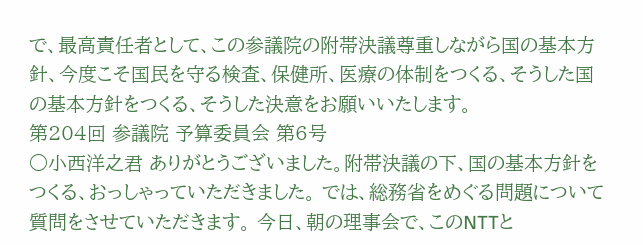で、最高責任者として、この参議院の附帯決議尊重しながら国の基本方針、今度こそ国民を守る検査、保健所、医療の体制をつくる、そうした国の基本方針をつくる、そうした決意をお願いいたします。
第204回 参議院 予算委員会 第6号
○小西洋之君 ありがとうございました。附帯決議の下、国の基本方針をつくる、おっしゃっていただきました。 では、総務省をめぐる問題について質問をさせていただきます。 今日、朝の理事会で、このNTTと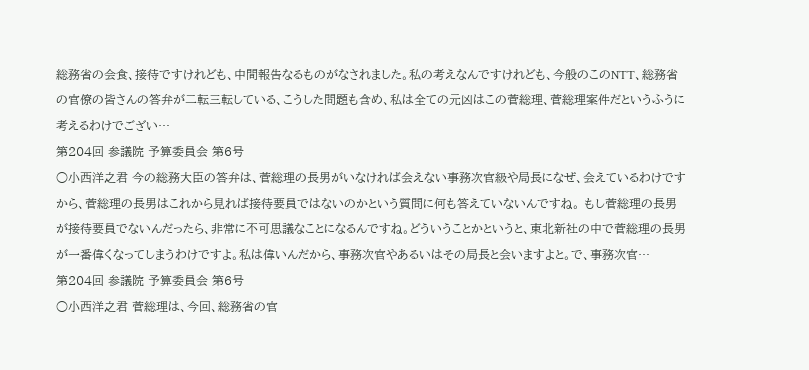総務省の会食、接待ですけれども、中間報告なるものがなされました。私の考えなんですけれども、今般のこのNTT、総務省の官僚の皆さんの答弁が二転三転している、こうした問題も含め、私は全ての元凶はこの菅総理、菅総理案件だというふうに考えるわけでござい…
第204回 参議院 予算委員会 第6号
○小西洋之君 今の総務大臣の答弁は、菅総理の長男がいなければ会えない事務次官級や局長になぜ、会えているわけですから、菅総理の長男はこれから見れば接待要員ではないのかという質問に何も答えていないんですね。 もし菅総理の長男が接待要員でないんだったら、非常に不可思議なことになるんですね。どういうことかというと、東北新社の中で菅総理の長男が一番偉くなってしまうわけですよ。私は偉いんだから、事務次官やあるいはその局長と会いますよと。で、事務次官…
第204回 参議院 予算委員会 第6号
○小西洋之君 菅総理は、今回、総務省の官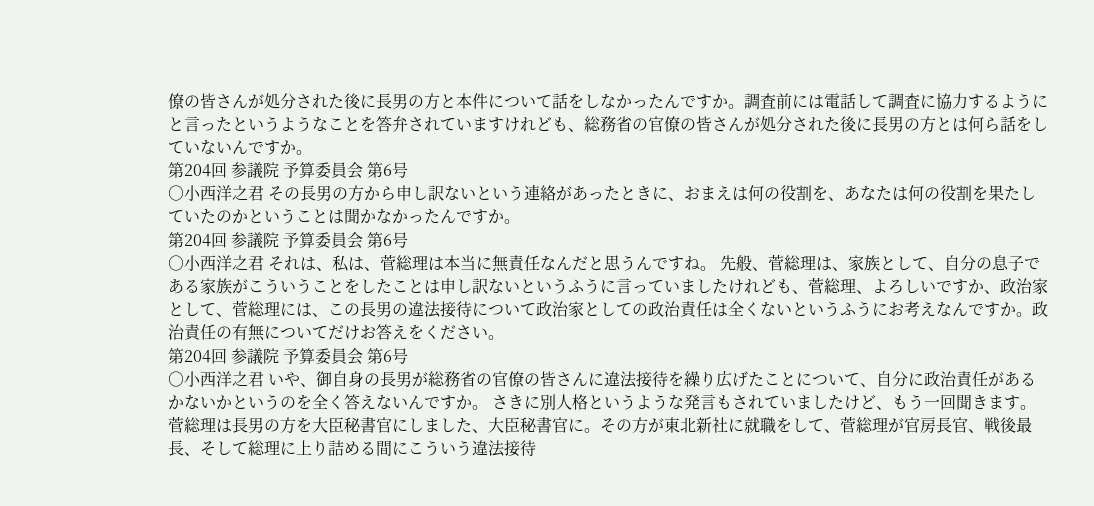僚の皆さんが処分された後に長男の方と本件について話をしなかったんですか。調査前には電話して調査に協力するようにと言ったというようなことを答弁されていますけれども、総務省の官僚の皆さんが処分された後に長男の方とは何ら話をしていないんですか。
第204回 参議院 予算委員会 第6号
○小西洋之君 その長男の方から申し訳ないという連絡があったときに、おまえは何の役割を、あなたは何の役割を果たしていたのかということは聞かなかったんですか。
第204回 参議院 予算委員会 第6号
○小西洋之君 それは、私は、菅総理は本当に無責任なんだと思うんですね。 先般、菅総理は、家族として、自分の息子である家族がこういうことをしたことは申し訳ないというふうに言っていましたけれども、菅総理、よろしいですか、政治家として、菅総理には、この長男の違法接待について政治家としての政治責任は全くないというふうにお考えなんですか。政治責任の有無についてだけお答えをください。
第204回 参議院 予算委員会 第6号
○小西洋之君 いや、御自身の長男が総務省の官僚の皆さんに違法接待を繰り広げたことについて、自分に政治責任があるかないかというのを全く答えないんですか。 さきに別人格というような発言もされていましたけど、もう一回聞きます。菅総理は長男の方を大臣秘書官にしました、大臣秘書官に。その方が東北新社に就職をして、菅総理が官房長官、戦後最長、そして総理に上り詰める間にこういう違法接待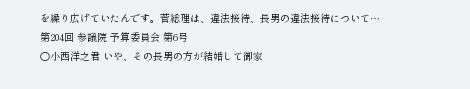を繰り広げていたんです。菅総理は、違法接待、長男の違法接待について…
第204回 参議院 予算委員会 第6号
○小西洋之君 いや、その長男の方が結婚して御家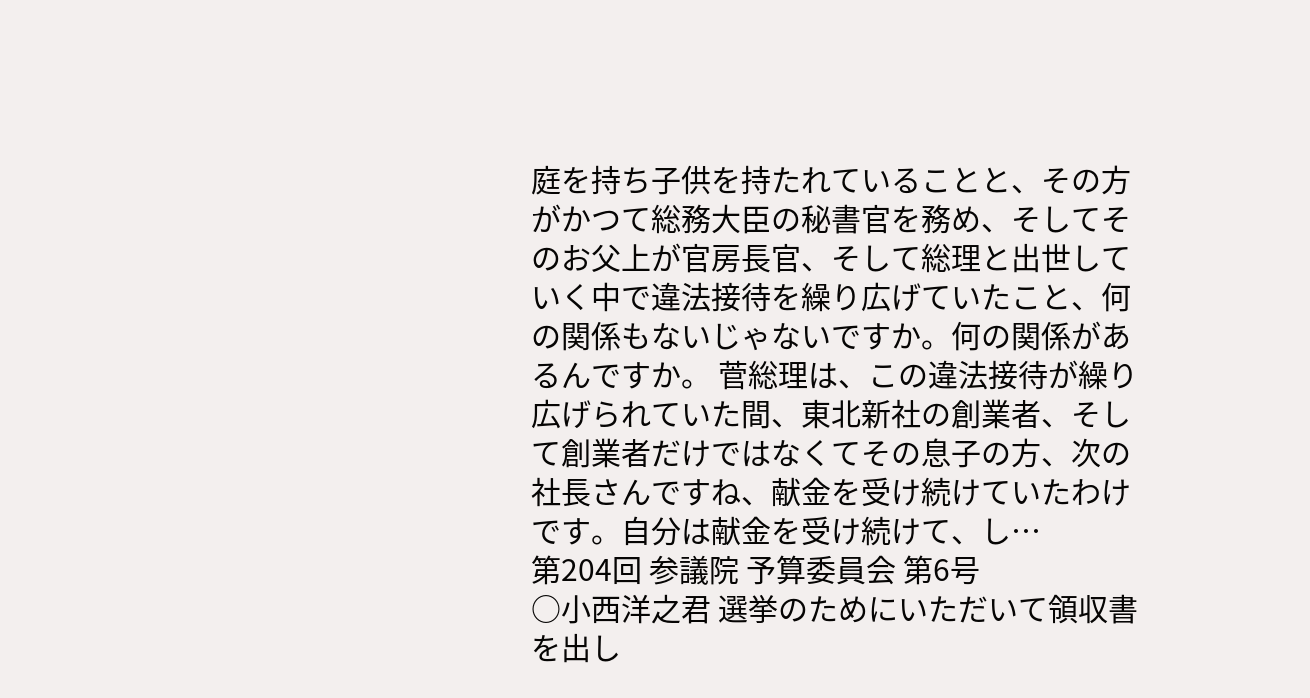庭を持ち子供を持たれていることと、その方がかつて総務大臣の秘書官を務め、そしてそのお父上が官房長官、そして総理と出世していく中で違法接待を繰り広げていたこと、何の関係もないじゃないですか。何の関係があるんですか。 菅総理は、この違法接待が繰り広げられていた間、東北新社の創業者、そして創業者だけではなくてその息子の方、次の社長さんですね、献金を受け続けていたわけです。自分は献金を受け続けて、し…
第204回 参議院 予算委員会 第6号
○小西洋之君 選挙のためにいただいて領収書を出し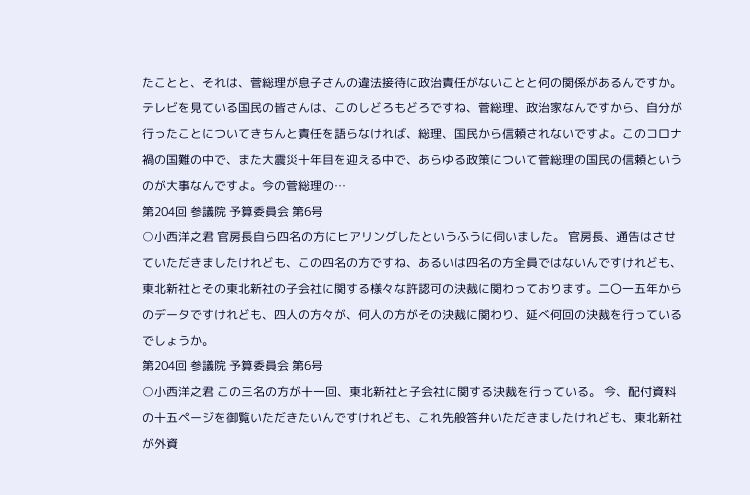たことと、それは、菅総理が息子さんの違法接待に政治責任がないことと何の関係があるんですか。テレビを見ている国民の皆さんは、このしどろもどろですね、菅総理、政治家なんですから、自分が行ったことについてきちんと責任を語らなければ、総理、国民から信頼されないですよ。このコロナ禍の国難の中で、また大震災十年目を迎える中で、あらゆる政策について菅総理の国民の信頼というのが大事なんですよ。今の菅総理の…
第204回 参議院 予算委員会 第6号
○小西洋之君 官房長自ら四名の方にヒアリングしたというふうに伺いました。 官房長、通告はさせていただきましたけれども、この四名の方ですね、あるいは四名の方全員ではないんですけれども、東北新社とその東北新社の子会社に関する様々な許認可の決裁に関わっております。二〇一五年からのデータですけれども、四人の方々が、何人の方がその決裁に関わり、延べ何回の決裁を行っているでしょうか。
第204回 参議院 予算委員会 第6号
○小西洋之君 この三名の方が十一回、東北新社と子会社に関する決裁を行っている。 今、配付資料の十五ページを御覧いただきたいんですけれども、これ先般答弁いただきましたけれども、東北新社が外資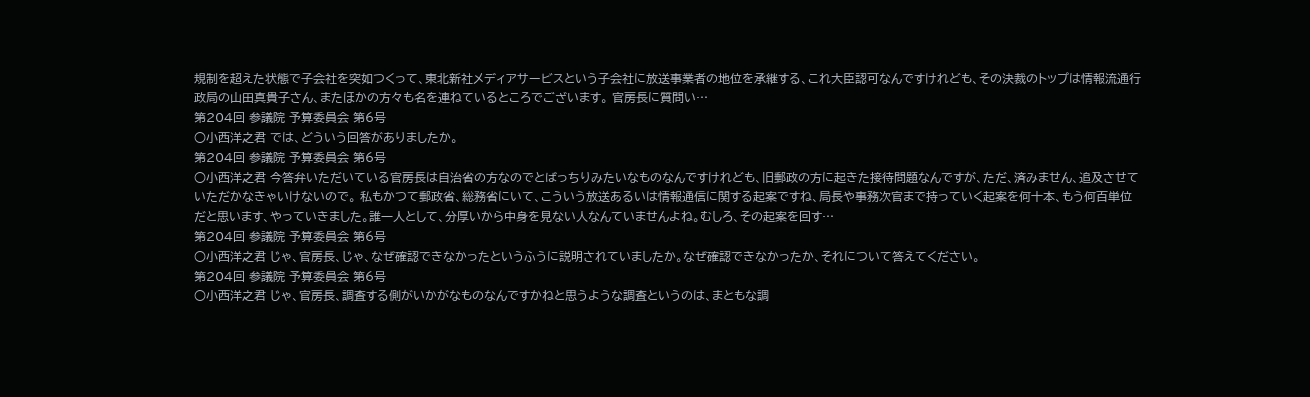規制を超えた状態で子会社を突如つくって、東北新社メディアサービスという子会社に放送事業者の地位を承継する、これ大臣認可なんですけれども、その決裁のトップは情報流通行政局の山田真貴子さん、またほかの方々も名を連ねているところでございます。 官房長に質問い…
第204回 参議院 予算委員会 第6号
○小西洋之君 では、どういう回答がありましたか。
第204回 参議院 予算委員会 第6号
○小西洋之君 今答弁いただいている官房長は自治省の方なのでとばっちりみたいなものなんですけれども、旧郵政の方に起きた接待問題なんですが、ただ、済みません、追及させていただかなきゃいけないので。 私もかつて郵政省、総務省にいて、こういう放送あるいは情報通信に関する起案ですね、局長や事務次官まで持っていく起案を何十本、もう何百単位だと思います、やっていきました。誰一人として、分厚いから中身を見ない人なんていませんよね。むしろ、その起案を回す…
第204回 参議院 予算委員会 第6号
○小西洋之君 じゃ、官房長、じゃ、なぜ確認できなかったというふうに説明されていましたか。なぜ確認できなかったか、それについて答えてください。
第204回 参議院 予算委員会 第6号
○小西洋之君 じゃ、官房長、調査する側がいかがなものなんですかねと思うような調査というのは、まともな調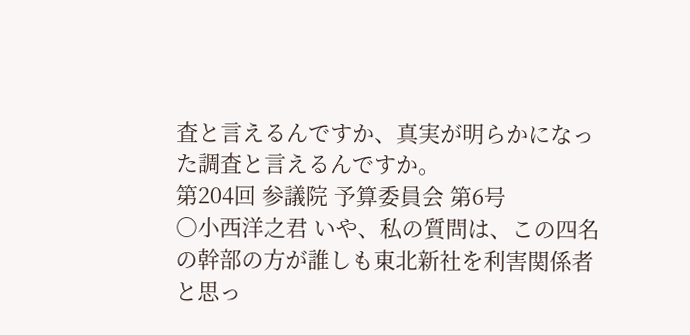査と言えるんですか、真実が明らかになった調査と言えるんですか。
第204回 参議院 予算委員会 第6号
○小西洋之君 いや、私の質問は、この四名の幹部の方が誰しも東北新社を利害関係者と思っ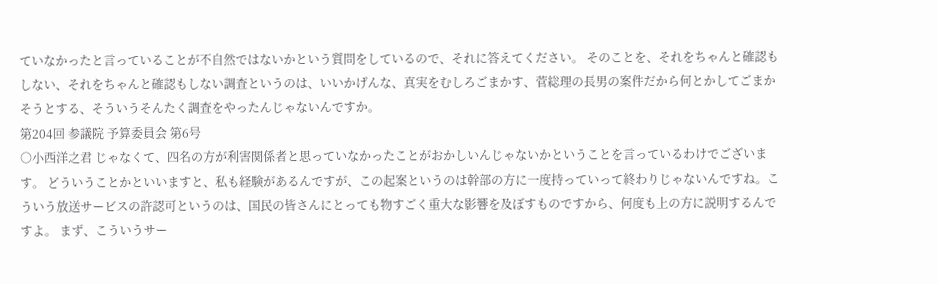ていなかったと言っていることが不自然ではないかという質問をしているので、それに答えてください。 そのことを、それをちゃんと確認もしない、それをちゃんと確認もしない調査というのは、いいかげんな、真実をむしろごまかす、菅総理の長男の案件だから何とかしてごまかそうとする、そういうそんたく調査をやったんじゃないんですか。
第204回 参議院 予算委員会 第6号
○小西洋之君 じゃなくて、四名の方が利害関係者と思っていなかったことがおかしいんじゃないかということを言っているわけでございます。 どういうことかといいますと、私も経験があるんですが、この起案というのは幹部の方に一度持っていって終わりじゃないんですね。こういう放送サービスの許認可というのは、国民の皆さんにとっても物すごく重大な影響を及ぼすものですから、何度も上の方に説明するんですよ。 まず、こういうサー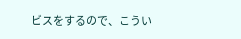ビスをするので、こうい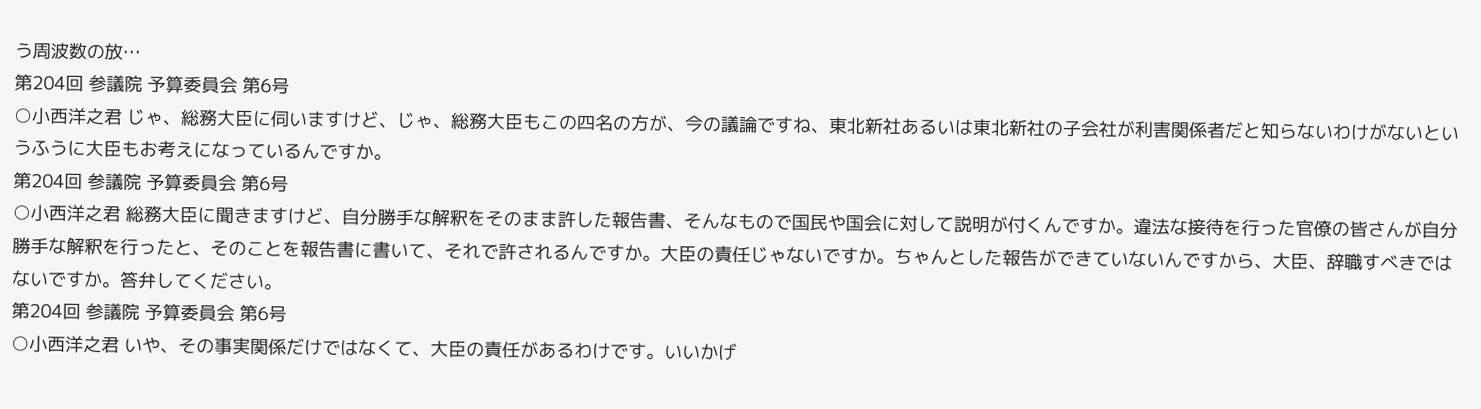う周波数の放…
第204回 参議院 予算委員会 第6号
○小西洋之君 じゃ、総務大臣に伺いますけど、じゃ、総務大臣もこの四名の方が、今の議論ですね、東北新社あるいは東北新社の子会社が利害関係者だと知らないわけがないというふうに大臣もお考えになっているんですか。
第204回 参議院 予算委員会 第6号
○小西洋之君 総務大臣に聞きますけど、自分勝手な解釈をそのまま許した報告書、そんなもので国民や国会に対して説明が付くんですか。違法な接待を行った官僚の皆さんが自分勝手な解釈を行ったと、そのことを報告書に書いて、それで許されるんですか。大臣の責任じゃないですか。ちゃんとした報告ができていないんですから、大臣、辞職すべきではないですか。答弁してください。
第204回 参議院 予算委員会 第6号
○小西洋之君 いや、その事実関係だけではなくて、大臣の責任があるわけです。いいかげ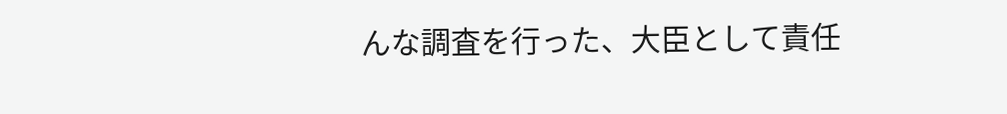んな調査を行った、大臣として責任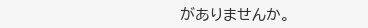がありませんか。